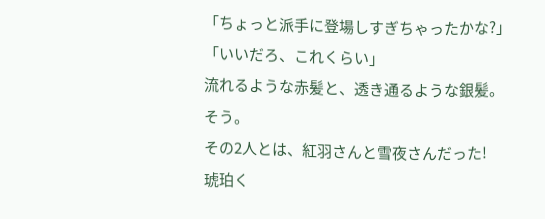「ちょっと派手に登場しすぎちゃったかな?」
「いいだろ、これくらい」
流れるような赤髪と、透き通るような銀髪。
そう。
その2人とは、紅羽さんと雪夜さんだった!
琥珀く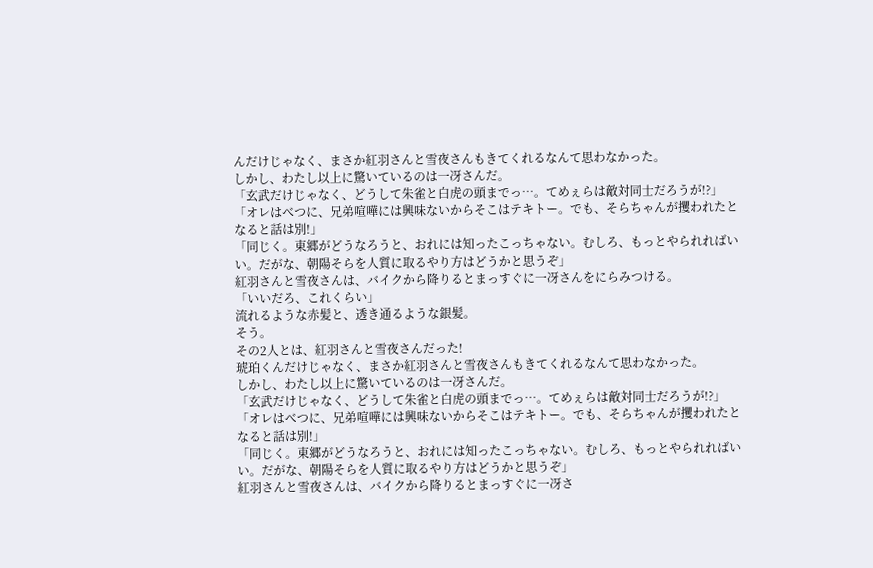んだけじゃなく、まさか紅羽さんと雪夜さんもきてくれるなんて思わなかった。
しかし、わたし以上に驚いているのは一冴さんだ。
「玄武だけじゃなく、どうして朱雀と白虎の頭までっ…。てめぇらは敵対同士だろうが!?」
「オレはべつに、兄弟喧嘩には興味ないからそこはテキトー。でも、そらちゃんが攫われたとなると話は別!」
「同じく。東郷がどうなろうと、おれには知ったこっちゃない。むしろ、もっとやられればいい。だがな、朝陽そらを人質に取るやり方はどうかと思うぞ」
紅羽さんと雪夜さんは、バイクから降りるとまっすぐに一冴さんをにらみつける。
「いいだろ、これくらい」
流れるような赤髪と、透き通るような銀髪。
そう。
その2人とは、紅羽さんと雪夜さんだった!
琥珀くんだけじゃなく、まさか紅羽さんと雪夜さんもきてくれるなんて思わなかった。
しかし、わたし以上に驚いているのは一冴さんだ。
「玄武だけじゃなく、どうして朱雀と白虎の頭までっ…。てめぇらは敵対同士だろうが!?」
「オレはべつに、兄弟喧嘩には興味ないからそこはテキトー。でも、そらちゃんが攫われたとなると話は別!」
「同じく。東郷がどうなろうと、おれには知ったこっちゃない。むしろ、もっとやられればいい。だがな、朝陽そらを人質に取るやり方はどうかと思うぞ」
紅羽さんと雪夜さんは、バイクから降りるとまっすぐに一冴さ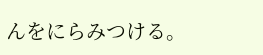んをにらみつける。